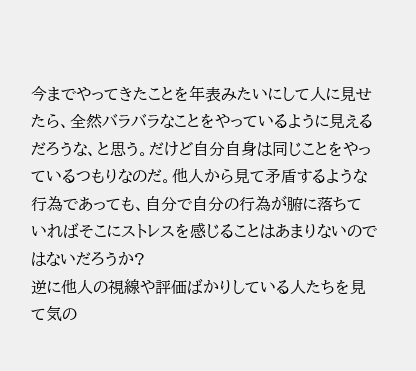今までやってきたことを年表みたいにして人に見せたら、全然バラバラなことをやっているように見えるだろうな、と思う。だけど自分自身は同じことをやっているつもりなのだ。他人から見て矛盾するような行為であっても、自分で自分の行為が腑に落ちていればそこにストレスを感じることはあまりないのではないだろうか?
逆に他人の視線や評価ばかりしている人たちを見て気の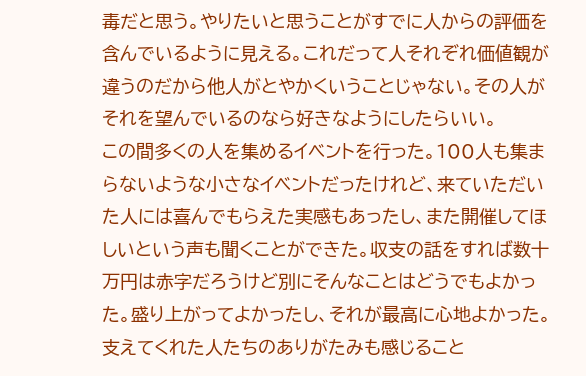毒だと思う。やりたいと思うことがすでに人からの評価を含んでいるように見える。これだって人それぞれ価値観が違うのだから他人がとやかくいうことじゃない。その人がそれを望んでいるのなら好きなようにしたらいい。
この間多くの人を集めるイベントを行った。100人も集まらないような小さなイベントだったけれど、来ていただいた人には喜んでもらえた実感もあったし、また開催してほしいという声も聞くことができた。収支の話をすれば数十万円は赤字だろうけど別にそんなことはどうでもよかった。盛り上がってよかったし、それが最高に心地よかった。支えてくれた人たちのありがたみも感じること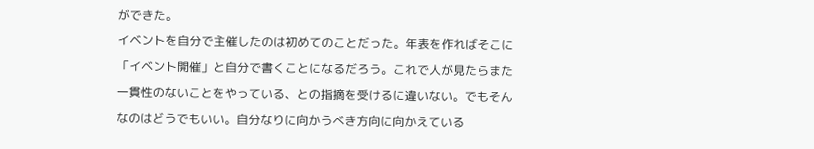ができた。
イベントを自分で主催したのは初めてのことだった。年表を作ればそこに「イベント開催」と自分で書くことになるだろう。これで人が見たらまた一貫性のないことをやっている、との指摘を受けるに違いない。でもそんなのはどうでもいい。自分なりに向かうべき方向に向かえている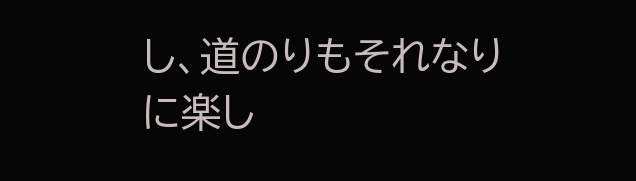し、道のりもそれなりに楽し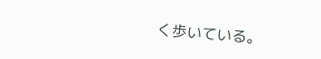く歩いている。